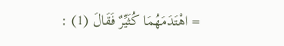= اهْتَدَمَهُمَا كُثَيِّرٌ فَقَالَ (1) :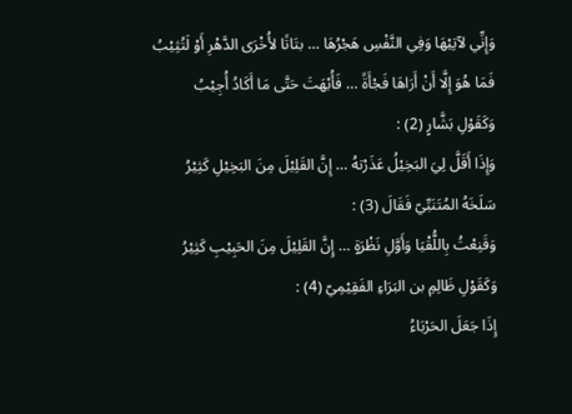وَإِنِّي لآتِيْهَا وَفِي النَّفْسِ هَجْرُهَا ... بتَاتًا لأُخْرَى الدَّهْرِ أَوْ لَتُثِيْبُ
فَمَا هُوَ إِلَّا أَنْ أَرَاهَا فَجْأَةً ... فَأُبْهَتَ حَتَّى مَا أَكَادُ أُجِيْبُ
وَكَقَوْلِ بَشَّارٍ (2) :
وَإِذَا أَقَلَّ لِيَ البَخِيْلُ عَذَرْتهُ ... إِنَّ القَلِيْلَ مِنَ البَخِيْلِ كَثِيْرُ
سَلَخَهُ المُتَنَبِّيّ فَقَالَ (3) :
وَقَنِعْتُ بِاللُّقْيَا وَأَوَّلِ نَظْرَةٍ ... إِنَّ القَلِيْلَ مِنَ الحَبِيْبِ كَثِيْرُ
وَكَقَوْلِ ظَالِمِ بن البَرَاءِ الفَقِيْمِيّ (4) :
إِذَا جَعَلَ الحَرْبَاءُ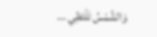وَالشَّمْسُ تَلْتَظِي ...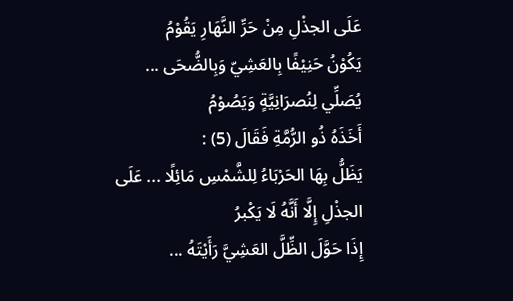عَلَى الجذْلِ مِنْ حَرِّ النَّهَارِ يَقُوْمُ
يَكُوْنُ حَنِيْفًا بِالعَشِيّ وَبِالضُّحَى ... يُصَلِّي لِنُصرَانِيَّةٍ وَيَصُوْمُ
أَخَذَهُ ذُو الرُّمَّةِ فَقَالَ (5) :
يَظَلُّ بِهَا الحَرْبَاءُ لِلشَّمْسِ مَائِلًا ... عَلَى الجذْلِ إِلَّا أَنَّهُ لَا يَكْبرُ
إِذَا حَوَّلَ الظِّلَّ العَشِيَّ رَأَيْتَهُ ...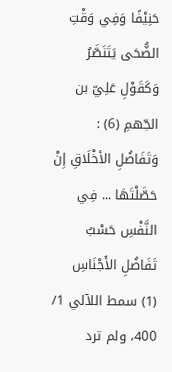حَنِيْفًا وَفِي وَقْتِ الضُّحَى يَتَنَصَّرُ
وَكَقَوْلِ عَلِيّ بن الجّهمِ (6) :
وَتَفَاضُلِ الأخْلَاقِ إِنْ حَصَّلْتَهَا ... فِي النَّفْسِ حَسْبُ تَفَاضُلِ الأَجْنَاسِ
(1) سمط اللآلي 1/ 400، ولم ترد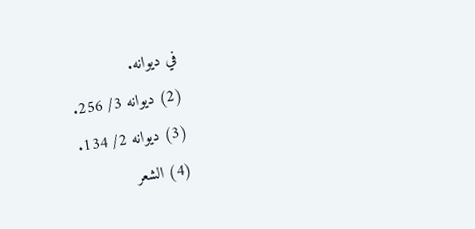في ديوانه.
(2) ديوانه 3/ 256.
(3) ديوانه 2/ 134.
(4) الشعر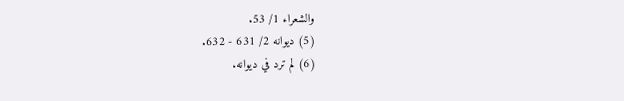والشعراء 1/ 53.
(5) ديوانه 2/ 631 - 632.
(6) لم ترد في ديوانه.